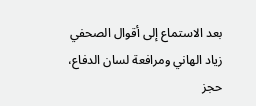بعد الاستماع إلى أقوال الصحفي زياد الهاني ومرافعة لسان الدفاع، حجز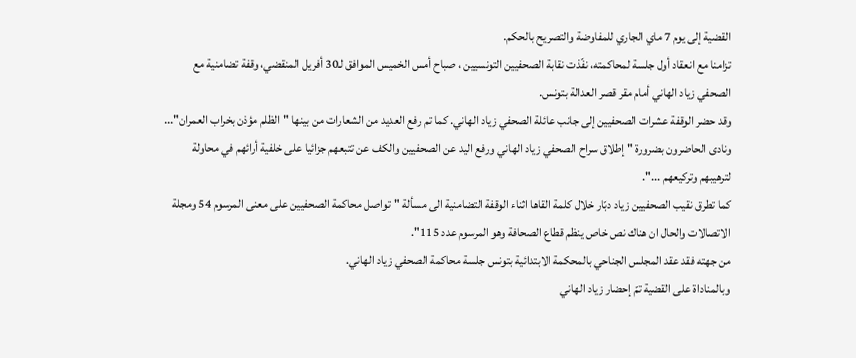القضية إلى يوم 7 ماي الجاري للمفاوضة والتصريح بالحكم.
تزامنا مع انعقاد أول جلسة لمحاكمته، نفّذت نقابة الصحفيين التونسيين ، صباح أمس الخميس الموافق لـ30 أفريل المنقضي، وقفة تضامنية مع الصحفي زياد الهاني أمام مقر قصر العدالة بتونس.
وقد حضر الوقفة عشرات الصحفيين إلى جانب عائلة الصحفي زياد الهاني. كما تم رفع العديد من الشعارات من بينها "الظلم مؤذن بخراب العمران"...
ونادى الحاضرون بضرورة "إطلاق سراح الصحفي زياد الهاني ورفع اليد عن الصحفيين والكف عن تتبعهم جزائيا على خلفية أرائهم في محاولة لترهيبهم وتركيعهم ...".
كما تطرق نقيب الصحفيين زياد دبّار خلال كلمة القاها اثناء الوقفة التضامنية الى مسألة "تواصل محاكمة الصحفيين على معنى المرسوم 54 ومجلة الاتصالات والحال ان هناك نص خاص ينظم قطاع الصحافة وهو المرسوم عدد 115".
من جهته فقد عقد المجلس الجناحي بالمحكمة الابتدائية بتونس جلسة محاكمة الصحفي زياد الهاني.
وبالمناداة على القضية تمّ إحضار زياد الهاني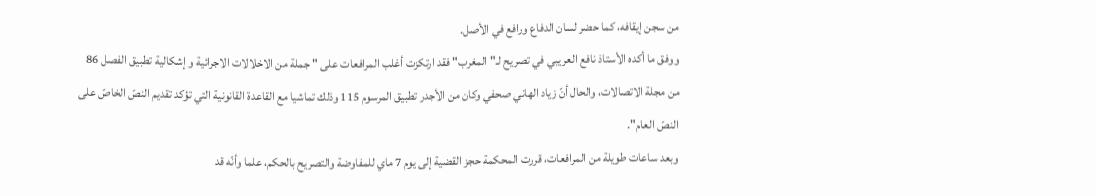من سجن إيقافه، كما حضر لسان الدفاع ورافع في الأصل.
ووفق ما أكده الأستاذ نافع العريبي في تصريح لـ"المغرب" فقد ارتكزت أغلب المرافعات على " جملة من الاخلالات الاجرائية و إشكالية تطبيق الفصل 86 من مجلة الاتصالات، والحال أنّ زياد الهاني صحفي وكان من الأجدر تطبيق المرسوم 115 وذلك تماشيا مع القاعدة القانونية التي تؤكد تقديم النصّ الخاصّ على النصّ العام".
وبعد ساعات طويلة من المرافعات، قررت المحكمة حجز القضية إلى يوم 7 ماي للمفاوضة والتصريح بالحكم، علما وأنّه قد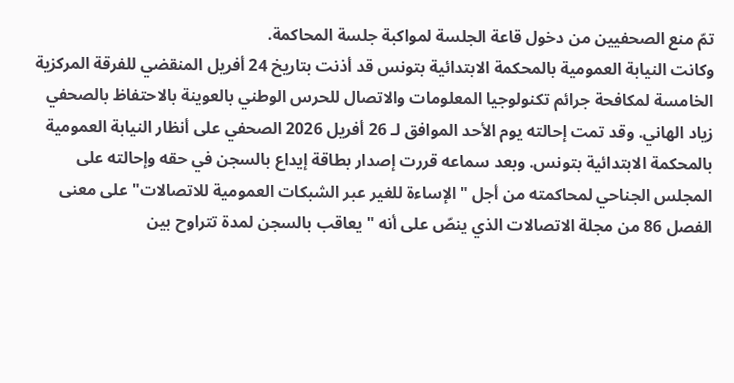تمّ منع الصحفيين من دخول قاعة الجلسة لمواكبة جلسة المحاكمة.
وكانت النيابة العمومية بالمحكمة الابتدائية بتونس قد أذنت بتاريخ 24 أفريل المنقضي للفرقة المركزية الخامسة لمكافحة جرائم تكنولوجيا المعلومات والاتصال للحرس الوطني بالعوينة بالاحتفاظ بالصحفي زياد الهاني. وقد تمت إحالته يوم الأحد الموافق لـ 26 أفريل 2026 الصحفي على أنظار النيابة العمومية بالمحكمة الابتدائية بتونس. وبعد سماعه قررت إصدار بطاقة إيداع بالسجن في حقه وإحالته على المجلس الجناحي لمحاكمته من أجل "الإساءة للغير عبر الشبكات العمومية للاتصالات" على معنى الفصل 86 من مجلة الاتصالات الذي ينصّ على أنه " يعاقب بالسجن لمدة تتراوح بين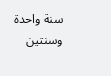سنة واحدة وسنتين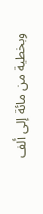وبخطية من مائة إلى ألف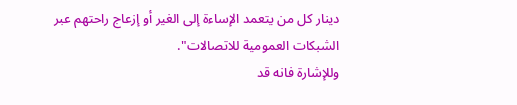دينار كل من يتعمد الإساءة إلى الغير أو إزعاج راحتهم عبر الشبكات العمومية للاتصالات".
وللإشارة فانه قد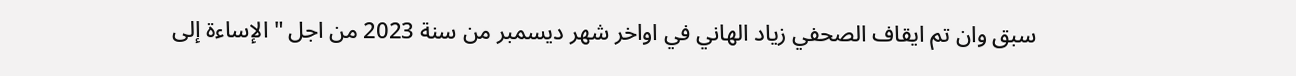سبق وان تم ايقاف الصحفي زياد الهاني في اواخر شهر ديسمبر من سنة 2023 من اجل " الإساءة إلى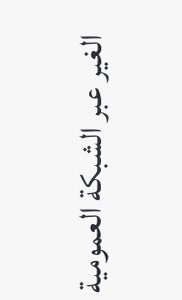الغير عبر الشبكة العمومية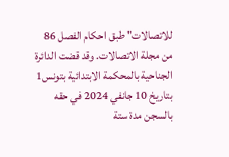للاتصالات" طبق احكام الفصل 86 من مجلة الاتصالات. وقد قضت الدائرة الجناحية بالمحكمة الابتدائية بتونس1 بتاريخ 10 جانفي 2024 في حقه بالسجن مدة ستة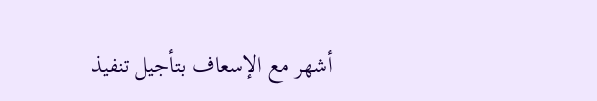أشهر مع الإسعاف بتأجيل تنفيذ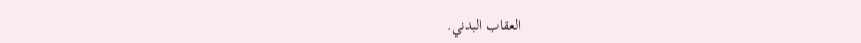العقاب البدني.